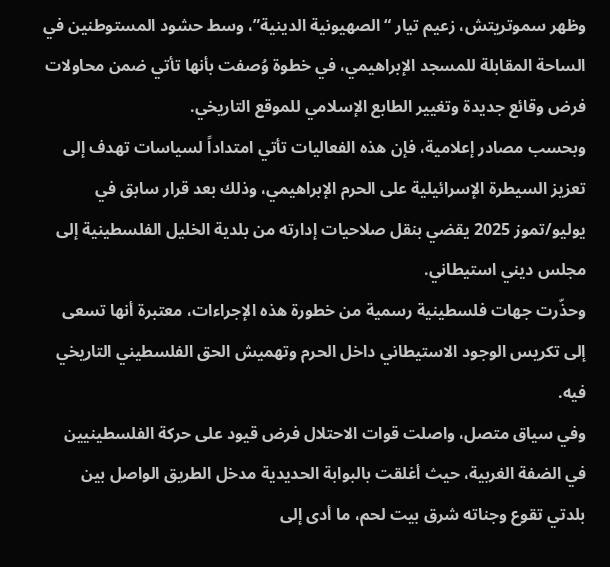وظهر سموتريتش، زعيم تيار “الصهيونية الدينية”، وسط حشود المستوطنين في الساحة المقابلة للمسجد الإبراهيمي، في خطوة وُصفت بأنها تأتي ضمن محاولات فرض وقائع جديدة وتغيير الطابع الإسلامي للموقع التاريخي.
وبحسب مصادر إعلامية، فإن هذه الفعاليات تأتي امتداداً لسياسات تهدف إلى تعزيز السيطرة الإسرائيلية على الحرم الإبراهيمي، وذلك بعد قرار سابق في يوليو/تموز 2025 يقضي بنقل صلاحيات إدارته من بلدية الخليل الفلسطينية إلى مجلس ديني استيطاني.
وحذّرت جهات فلسطينية رسمية من خطورة هذه الإجراءات، معتبرة أنها تسعى إلى تكريس الوجود الاستيطاني داخل الحرم وتهميش الحق الفلسطيني التاريخي فيه.
وفي سياق متصل، واصلت قوات الاحتلال فرض قيود على حركة الفلسطينيين في الضفة الغربية، حيث أغلقت بالبوابة الحديدية مدخل الطريق الواصل بين بلدتي تقوع وجناته شرق بيت لحم، ما أدى إلى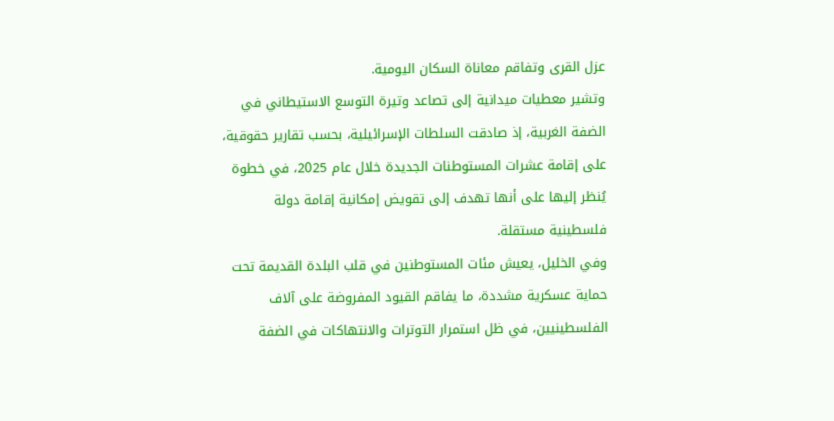عزل القرى وتفاقم معاناة السكان اليومية.
وتشير معطيات ميدانية إلى تصاعد وتيرة التوسع الاستيطاني في الضفة الغربية، إذ صادقت السلطات الإسرائيلية، بحسب تقارير حقوقية، على إقامة عشرات المستوطنات الجديدة خلال عام 2025، في خطوة يُنظر إليها على أنها تهدف إلى تقويض إمكانية إقامة دولة فلسطينية مستقلة.
وفي الخليل، يعيش مئات المستوطنين في قلب البلدة القديمة تحت حماية عسكرية مشددة، ما يفاقم القيود المفروضة على آلاف الفلسطينيين، في ظل استمرار التوترات والانتهاكات في الضفة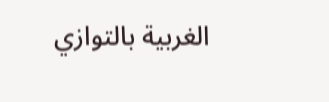الغربية بالتوازي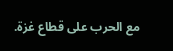مع الحرب على قطاع غزة.